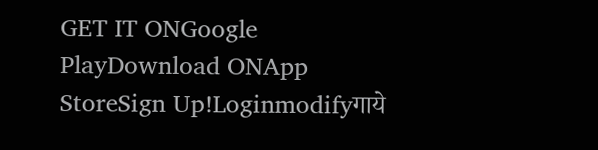GET IT ONGoogle PlayDownload ONApp StoreSign Up!Loginmodifyगाये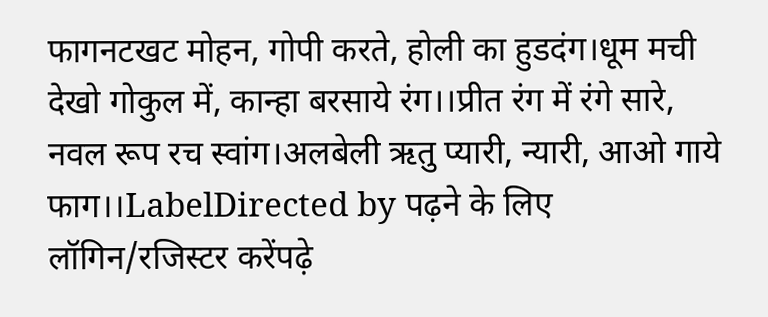फागनटखट मोहन, गोपी करते, होली का हुडदंग।धूम मची देखो गोकुल में, कान्हा बरसाये रंग।।प्रीत रंग में रंगे सारे, नवल रूप रच स्वांग।अलबेली ऋतु प्यारी, न्यारी, आओ गाये फाग।।LabelDirected by पढ़ने के लिए लॉगिन/रजिस्टर करेंपढ़े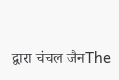द्वारा चंचल जैनThe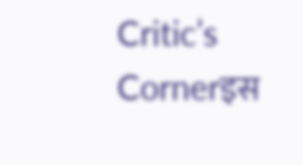Critic’s Cornerइस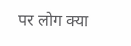पर लोग क्या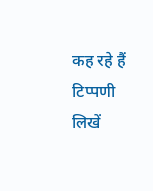कह रहे हैं टिप्पणी लिखें